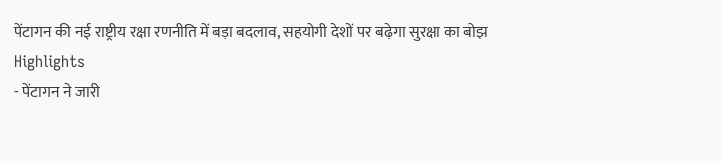पेंटागन की नई राष्ट्रीय रक्षा रणनीति में बड़ा बदलाव, सहयोगी देशों पर बढ़ेगा सुरक्षा का बोझ
Highlights
- पेंटागन ने जारी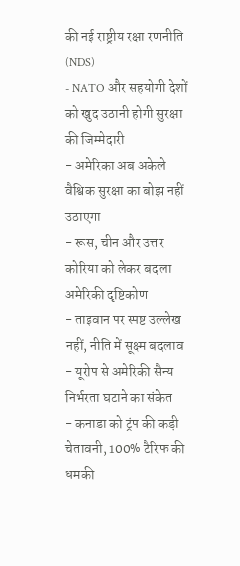की नई राष्ट्रीय रक्षा रणनीति (NDS)
- NATO और सहयोगी देशों को खुद उठानी होगी सुरक्षा की जिम्मेदारी
- अमेरिका अब अकेले वैश्विक सुरक्षा का बोझ नहीं उठाएगा
- रूस, चीन और उत्तर कोरिया को लेकर बदला अमेरिकी दृष्टिकोण
- ताइवान पर स्पष्ट उल्लेख नहीं, नीति में सूक्ष्म बदलाव
- यूरोप से अमेरिकी सैन्य निर्भरता घटाने का संकेत
- कनाडा को ट्रंप की कड़ी चेतावनी, 100% टैरिफ की धमकी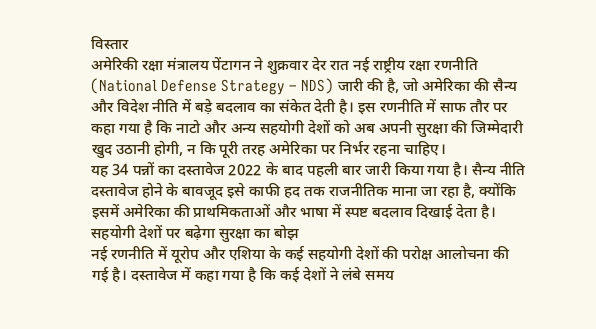विस्तार
अमेरिकी रक्षा मंत्रालय पेंटागन ने शुक्रवार देर रात नई राष्ट्रीय रक्षा रणनीति (National Defense Strategy – NDS) जारी की है, जो अमेरिका की सैन्य और विदेश नीति में बड़े बदलाव का संकेत देती है। इस रणनीति में साफ तौर पर कहा गया है कि नाटो और अन्य सहयोगी देशों को अब अपनी सुरक्षा की जिम्मेदारी खुद उठानी होगी, न कि पूरी तरह अमेरिका पर निर्भर रहना चाहिए।
यह 34 पन्नों का दस्तावेज 2022 के बाद पहली बार जारी किया गया है। सैन्य नीति दस्तावेज होने के बावजूद इसे काफी हद तक राजनीतिक माना जा रहा है, क्योंकि इसमें अमेरिका की प्राथमिकताओं और भाषा में स्पष्ट बदलाव दिखाई देता है।
सहयोगी देशों पर बढ़ेगा सुरक्षा का बोझ
नई रणनीति में यूरोप और एशिया के कई सहयोगी देशों की परोक्ष आलोचना की गई है। दस्तावेज में कहा गया है कि कई देशों ने लंबे समय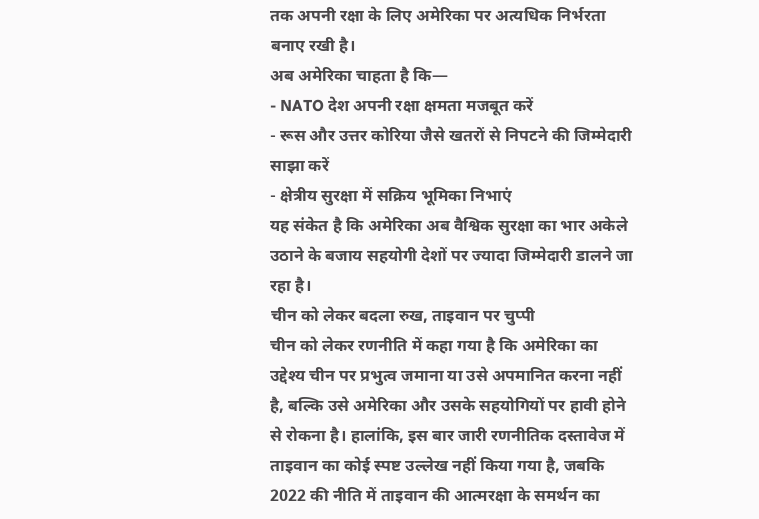तक अपनी रक्षा के लिए अमेरिका पर अत्यधिक निर्भरता बनाए रखी है।
अब अमेरिका चाहता है कि—
- NATO देश अपनी रक्षा क्षमता मजबूत करें
- रूस और उत्तर कोरिया जैसे खतरों से निपटने की जिम्मेदारी साझा करें
- क्षेत्रीय सुरक्षा में सक्रिय भूमिका निभाएं
यह संकेत है कि अमेरिका अब वैश्विक सुरक्षा का भार अकेले उठाने के बजाय सहयोगी देशों पर ज्यादा जिम्मेदारी डालने जा रहा है।
चीन को लेकर बदला रुख, ताइवान पर चुप्पी
चीन को लेकर रणनीति में कहा गया है कि अमेरिका का उद्देश्य चीन पर प्रभुत्व जमाना या उसे अपमानित करना नहीं है, बल्कि उसे अमेरिका और उसके सहयोगियों पर हावी होने से रोकना है। हालांकि, इस बार जारी रणनीतिक दस्तावेज में ताइवान का कोई स्पष्ट उल्लेख नहीं किया गया है, जबकि 2022 की नीति में ताइवान की आत्मरक्षा के समर्थन का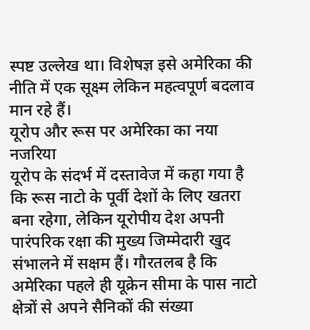स्पष्ट उल्लेख था। विशेषज्ञ इसे अमेरिका की नीति में एक सूक्ष्म लेकिन महत्वपूर्ण बदलाव मान रहे हैं।
यूरोप और रूस पर अमेरिका का नया नजरिया
यूरोप के संदर्भ में दस्तावेज में कहा गया है कि रूस नाटो के पूर्वी देशों के लिए खतरा बना रहेगा, लेकिन यूरोपीय देश अपनी पारंपरिक रक्षा की मुख्य जिम्मेदारी खुद संभालने में सक्षम हैं। गौरतलब है कि अमेरिका पहले ही यूक्रेन सीमा के पास नाटो क्षेत्रों से अपने सैनिकों की संख्या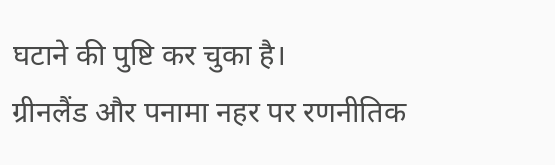घटाने की पुष्टि कर चुका है।
ग्रीनलैंड और पनामा नहर पर रणनीतिक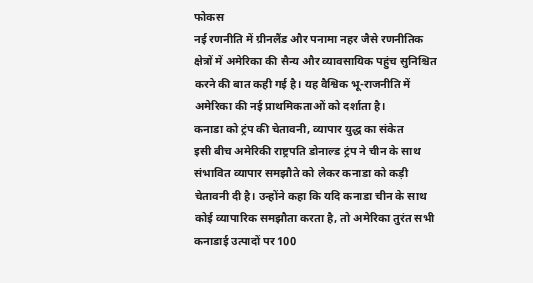फोकस
नई रणनीति में ग्रीनलैंड और पनामा नहर जैसे रणनीतिक क्षेत्रों में अमेरिका की सैन्य और व्यावसायिक पहुंच सुनिश्चित करने की बात कही गई है। यह वैश्विक भू-राजनीति में अमेरिका की नई प्राथमिकताओं को दर्शाता है।
कनाडा को ट्रंप की चेतावनी, व्यापार युद्ध का संकेत
इसी बीच अमेरिकी राष्ट्रपति डोनाल्ड ट्रंप ने चीन के साथ संभावित व्यापार समझौते को लेकर कनाडा को कड़ी चेतावनी दी है। उन्होंने कहा कि यदि कनाडा चीन के साथ कोई व्यापारिक समझौता करता है, तो अमेरिका तुरंत सभी कनाडाई उत्पादों पर 100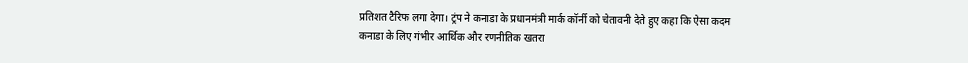प्रतिशत टैरिफ लगा देगा। ट्रंप ने कनाडा के प्रधानमंत्री मार्क कॉर्नी को चेतावनी देते हुए कहा कि ऐसा कदम कनाडा के लिए गंभीर आर्थिक और रणनीतिक खतरा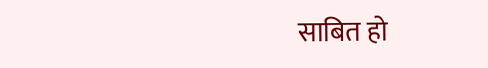साबित हो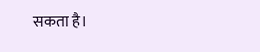सकता है।